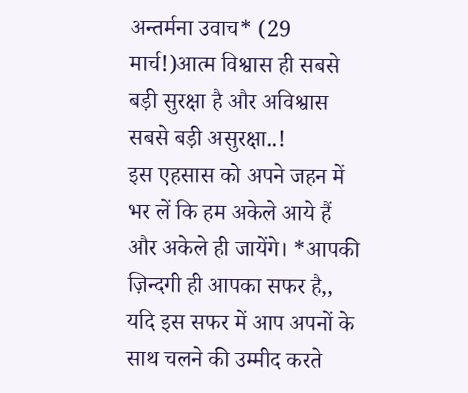अन्तर्मना उवाच* (29 मार्च!)आत्म विश्वास ही सबसे बड़ी सुरक्षा है और अविश्वास सबसे बड़ी असुरक्षा..!
इस एहसास को अपने जहन में भर लें कि हम अकेले आये हैं
और अकेले ही जायेंगे। *आपकी ज़िन्दगी ही आपका सफर है,, यदि इस सफर में आप अपनों के साथ चलने की उम्मीद करते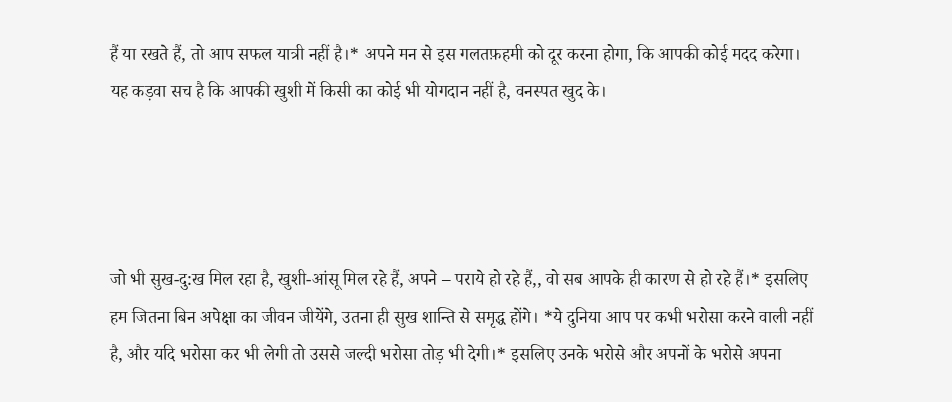हैं या रखते हैं, तो आप सफल यात्री नहीं है।* अपने मन से इस गलतफ़हमी को दूर करना होगा, कि आपकी कोई मदद करेगा।
यह कड़वा सच है कि आपकी खुशी में किसी का कोई भी योगदान नहीं है, वनस्पत खुद के।




जो भी सुख-दु:ख मिल रहा है, खुशी-आंसू मिल रहे हैं, अपने – पराये हो रहे हैं,, वो सब आपके ही कारण से हो रहे हैं।* इसलिए हम जितना बिन अपेक्षा का जीवन जीयेंगे, उतना ही सुख शान्ति से समृद्ध होंगे। *ये दुनिया आप पर कभी भरोसा करने वाली नहीं है, और यदि भरोसा कर भी लेगी तो उससे जल्दी भरोसा तोड़ भी देगी।* इसलिए उनके भरोसे और अपनों के भरोसे अपना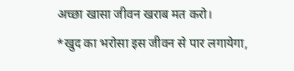अच्छा खासा जीवन खराब मत करो।
*खुद का भरोसा इस जीवन से पार लगायेगा,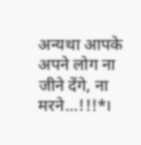अन्यथा आपके अपने लोग ना जीने देंगे, ना मरने…!!!*।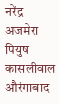नरेंद्र अजमेरा पियुष कासलीवाल औरंगाबाद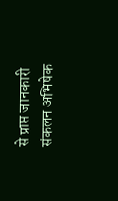से प्राप्त जानकारी संकलन अभिषेक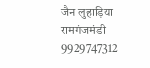जैन लुहाड़िया रामगंजमंडी 9929747312